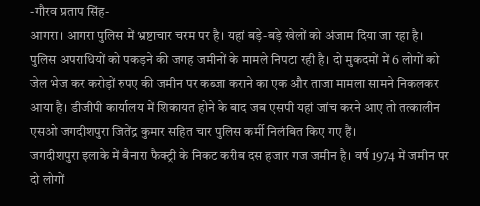-गौरव प्रताप सिंह-
आगरा। आगरा पुलिस में भ्रष्टाचार चरम पर है। यहां बड़े-बड़े खेलों को अंजाम दिया जा रहा है। पुलिस अपराधियों को पकड़ने की जगह जमीनों के मामले निपटा रही है। दो मुकदमों में 6 लोगों को जेल भेज कर करोड़ों रुपए की जमीन पर कब्जा कराने का एक और ताजा मामला सामने निकलकर आया है। डीजीपी कार्यालय में शिकायत होने के बाद जब एसपी यहां जांच करने आए तो तत्कालीन एसओ जगदीशपुरा जितेंद्र कुमार सहित चार पुलिस कर्मी निलंबित किए गए हैं।
जगदीशपुरा इलाके में बैनारा फैक्ट्री के निकट करीब दस हजार गज जमीन है। वर्ष 1974 में जमीन पर दो लोगों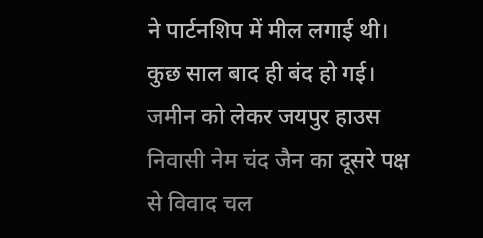ने पार्टनशिप में मील लगाई थी। कुछ साल बाद ही बंद हो गई। जमीन को लेकर जयपुर हाउस निवासी नेम चंद जैन का दूसरे पक्ष से विवाद चल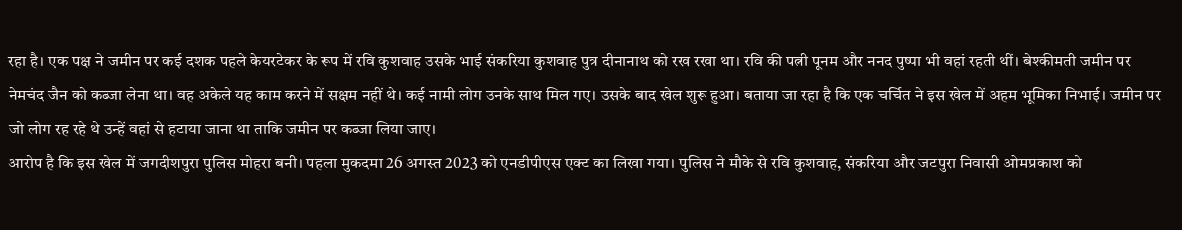रहा है। एक पक्ष ने जमीन पर कई दशक पहले केयरटेकर के रूप में रवि कुशवाह उसके भाई संकरिया कुशवाह पुत्र दीनानाथ को रख रखा था। रवि की पत्नी पूनम और ननद पुष्पा भी वहां रहती थीं। बेश्कीमती जमीन पर नेमचंद जैन को कब्जा लेना था। वह अकेले यह काम करने में सक्षम नहीं थे। कई नामी लोग उनके साथ मिल गए। उसके बाद खेल शुरू हुआ। बताया जा रहा है कि एक चर्चित ने इस खेल में अहम भूमिका निभाई। जमीन पर जो लोग रह रहे थे उन्हें वहां से हटाया जाना था ताकि जमीन पर कब्जा लिया जाए।
आरोप है कि इस खेल में जगदीशपुरा पुलिस मोहरा बनी। पहला मुकदमा 26 अगस्त 2023 को एनडीपीएस एक्ट का लिखा गया। पुलिस ने मौके से रवि कुशवाह, संकरिया और जटपुरा निवासी ओमप्रकाश को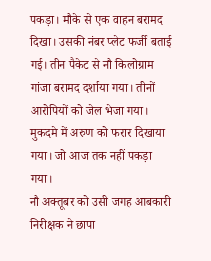पकड़ा। मौके से एक वाहन बरामद दिखा। उसकी नंबर प्लेट फर्जी बताई गई। तीन पैकेट से नौ किलोग्राम गांजा बरामद दर्शाया गया। तीनों आरोपियों को जेल भेजा गया। मुकदमे में अरुण को फरार दिखाया गया। जो आज तक नहीं पकड़ा गया।
नौ अक्तूबर को उसी जगह आबकारी निरीक्षक ने छापा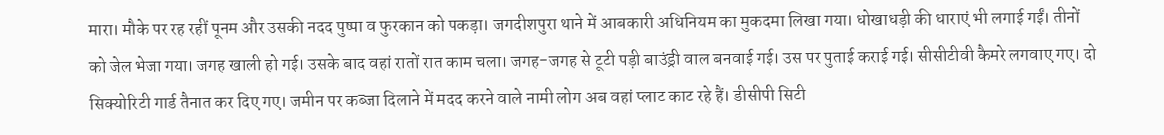मारा। मौके पर रह रहीं पूनम और उसकी नदद पुष्पा व फुरकान को पकड़ा। जगदीशपुरा थाने में आबकारी अधिनियम का मुकदमा लिखा गया। धोखाधड़ी की धाराएं भी लगाई गईं। तीनों को जेल भेजा गया। जगह खाली हो गई। उसके बाद वहां रातों रात काम चला। जगह-जगह से टूटी पड़ी बाउंड्री वाल बनवाई गई। उस पर पुताई कराई गई। सीसीटीवी कैमरे लगवाए गए। दो सिक्योरिटी गार्ड तैनात कर दिए गए। जमीन पर कब्जा दिलाने में मदद करने वाले नामी लोग अब वहां प्लाट काट रहे हैं। डीसीपी सिटी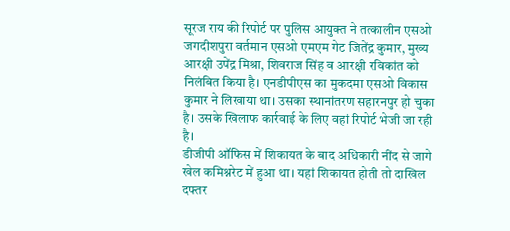सूरज राय की रिपोर्ट पर पुलिस आयुक्त ने तत्कालीन एसओ जगदीशपुरा वर्तमान एसओ एमएम गेट जितेंद्र कुमार, मुख्य आरक्षी उपेंद्र मिश्रा, शिवराज सिंह व आरक्षी रविकांत को निलंबित किया है। एनडीपीएस का मुकदमा एसओ विकास कुमार ने लिखाया था। उसका स्थानांतरण सहारनपुर हो चुका है। उसके खिलाफ कार्रवाई के लिए वहां रिपोर्ट भेजी जा रही है।
डीजीपी ऑफिस में शिकायत के बाद अधिकारी नींद से जागे
खेल कमिश्नरेट में हुआ था। यहां शिकायत होती तो दाखिल दफ्तर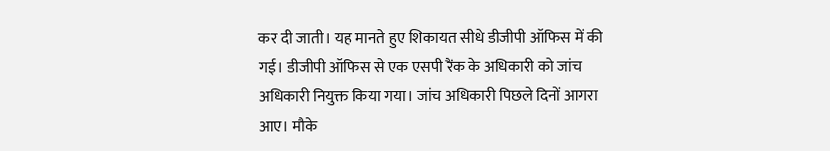कर दी जाती। यह मानते हुए शिकायत सीधे डीजीपी ऑफिस में की गई। डीजीपी ऑफिस से एक एसपी रैंक के अधिकारी को जांच अधिकारी नियुक्त किया गया। जांच अधिकारी पिछले दिनों आगरा आए। मौके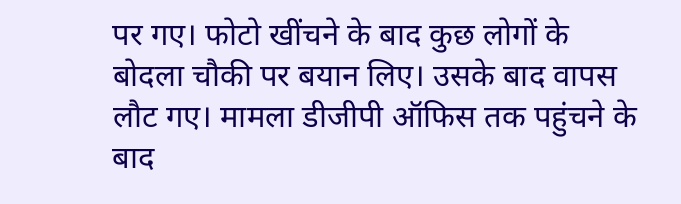पर गए। फोटो खींचने के बाद कुछ लोगों के बोदला चौकी पर बयान लिए। उसके बाद वापस लौट गए। मामला डीजीपी ऑफिस तक पहुंचने के बाद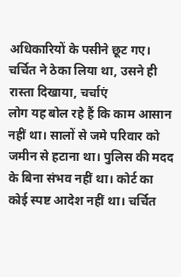अधिकारियों के पसीने छूट गए।
चर्चित ने ठेका लिया था, उसने ही रास्ता दिखाया, चर्चाएं
लोग यह बोल रहे हैं कि काम आसान नहीं था। सालों से जमे परिवार को जमीन से हटाना था। पुलिस की मदद के बिना संभव नहीं था। कोर्ट का कोई स्पष्ट आदेश नहीं था। चर्चित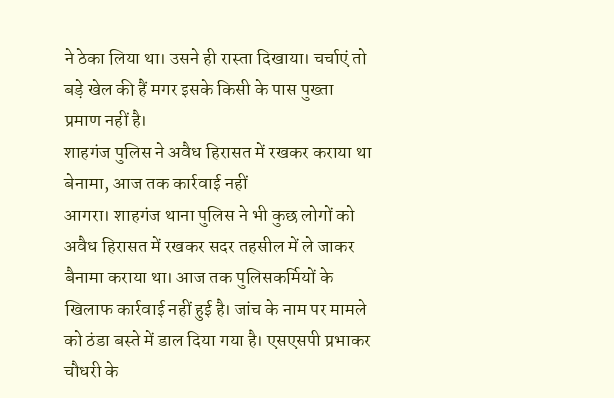ने ठेका लिया था। उसने ही रास्ता दिखाया। चर्चाएं तो बड़े खेल की हैं मगर इसके किसी के पास पुख्ता प्रमाण नहीं है।
शाहगंज पुलिस ने अवैध हिरासत में रखकर कराया था बेनामा, आज तक कार्रवाई नहीं
आगरा। शाहगंज थाना पुलिस ने भी कुछ लोगों को अवैध हिरासत में रखकर सदर तहसील में ले जाकर बैनामा कराया था। आज तक पुलिसकर्मियों के खिलाफ कार्रवाई नहीं हुई है। जांच के नाम पर मामले को ठंडा बस्ते में डाल दिया गया है। एसएसपी प्रभाकर चौधरी के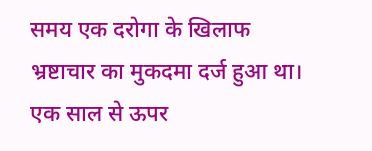समय एक दरोगा के खिलाफ भ्रष्टाचार का मुकदमा दर्ज हुआ था। एक साल से ऊपर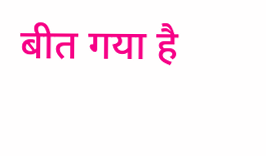बीत गया है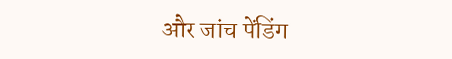और जांच पेंडिंग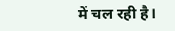में चल रही है।